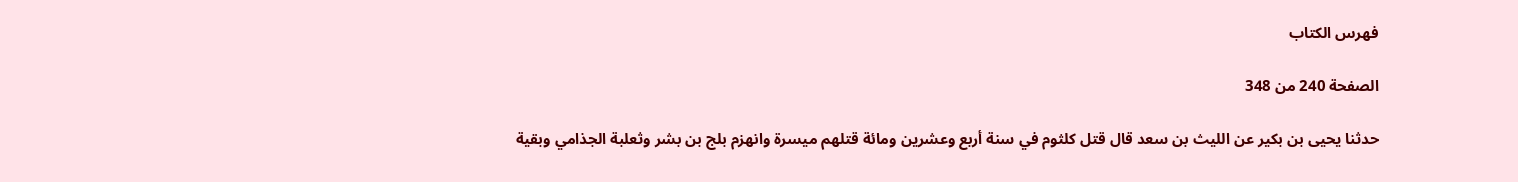فهرس الكتاب

الصفحة 240 من 348

حدثنا يحيى بن بكير عن الليث بن سعد قال قتل كلثوم في سنة أربع وعشرين ومائة قتلهم ميسرة وانهزم بلج بن بشر وثعلبة الجذامي وبقية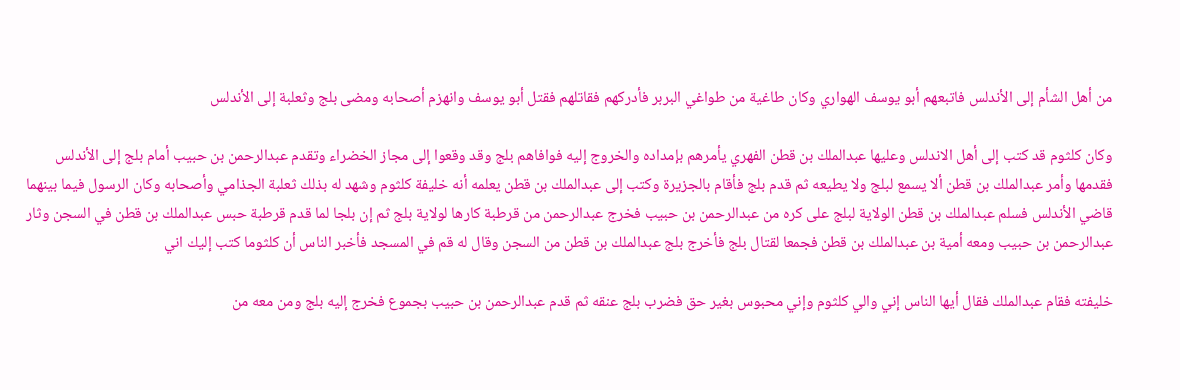من أهل الشأم إلى الأندلس فاتبعهم أبو يوسف الهواري وكان طاغية من طواغي البربر فأدركهم فقاتلهم فقتل أبو يوسف وانهزم أصحابه ومضى بلج وثعلبة إلى الأندلس

وكان كلثوم قد كتب إلى أهل الاندلس وعليها عبدالملك بن قطن الفهري يأمرهم بإمداده والخروج إليه فوافاهم بلج وقد وقعوا إلى مجاز الخضراء وتقدم عبدالرحمن بن حبيب أمام بلج إلى الأندلس فقدمها وأمر عبدالملك بن قطن ألا يسمع لبلج ولا يطيعه ثم قدم بلج فأقام بالجزيرة وكتب إلى عبدالملك بن قطن يعلمه أنه خليفة كلثوم وشهد له بذلك ثعلبة الجذامي وأصحابه وكان الرسول فيما بينهما قاضي الأندلس فسلم عبدالملك بن قطن الولاية لبلج على كره من عبدالرحمن بن حبيب فخرج عبدالرحمن من قرطبة كارها لولاية بلج ثم إن بلجا لما قدم قرطبة حبس عبدالملك بن قطن في السجن وثار عبدالرحمن بن حبيب ومعه أمية بن عبدالملك بن قطن فجمعا لقتال بلج فأخرج بلج عبدالملك بن قطن من السجن وقال له قم في المسجد فأخبر الناس أن كلثوما كتب إليك اني

خليفته فقام عبدالملك فقال أيها الناس إني والي كلثوم وإني محبوس بغير حق فضرب بلج عنقه ثم قدم عبدالرحمن بن حبيب بجموع فخرج إليه بلج ومن معه من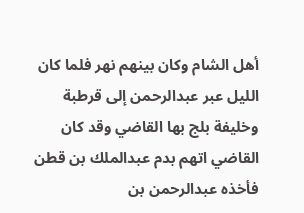أهل الشام وكان بينهم نهر فلما كان الليل عبر عبدالرحمن إلى قرطبة وخليفة بلج بها القاضي وقد كان القاضي اتهم بدم عبدالملك بن قطن فأخذه عبدالرحمن بن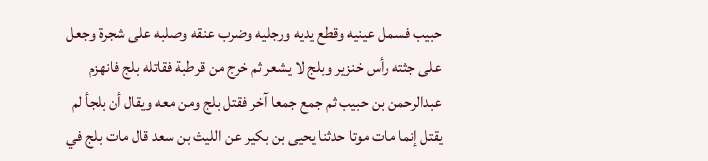حبيب فسمل عينيه وقطع يديه ورجليه وضرب عنقه وصلبه على شجرة وجعل على جثته رأس خنزير وبلج لا يشعر ثم خرج من قرطبة فقاتله بلج فانهزم عبدالرحمن بن حبيب ثم جمع جمعا آخر فقتل بلج ومن معه ويقال أن بلجأ لم يقتل إنما مات موتا حدثنا يحيى بن بكير عن الليث بن سعد قال مات بلج في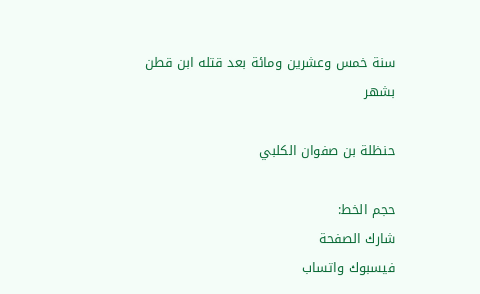سنة خمس وعشرين ومائة بعد قتله ابن قطن بشهر

حنظلة بن صفوان الكلبي

حجم الخط:
شارك الصفحة
فيسبوك واتساب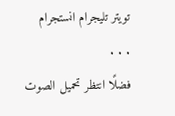تويتر تليجرام انستجرام
. . .
فضلًا انتظر تحميل الصوت